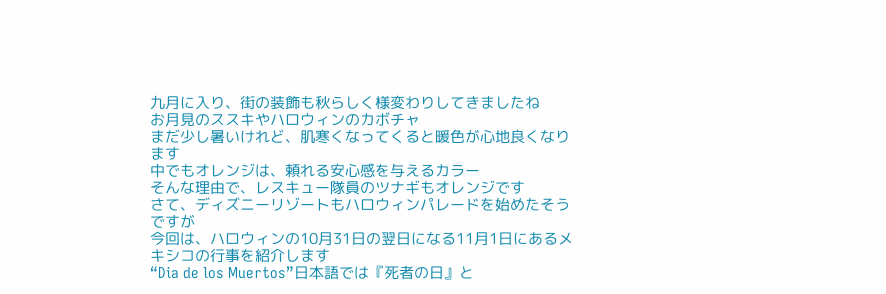九月に入り、街の装飾も秋らしく様変わりしてきましたね
お月見のススキやハロウィンのカボチャ
まだ少し暑いけれど、肌寒くなってくると暖色が心地良くなります
中でもオレンジは、頼れる安心感を与えるカラー
そんな理由で、レスキュー隊員のツナギもオレンジです
さて、ディズニーリゾートもハロウィンパレードを始めたそうですが
今回は、ハロウィンの10月31日の翌日になる11月1日にあるメキシコの行事を紹介します
“Dia de los Muertos”日本語では『死者の日』と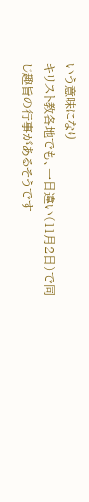いう意味になり
キリスト教各地でも、一日違い(11月2日)で同じ趣旨の行事があるそうです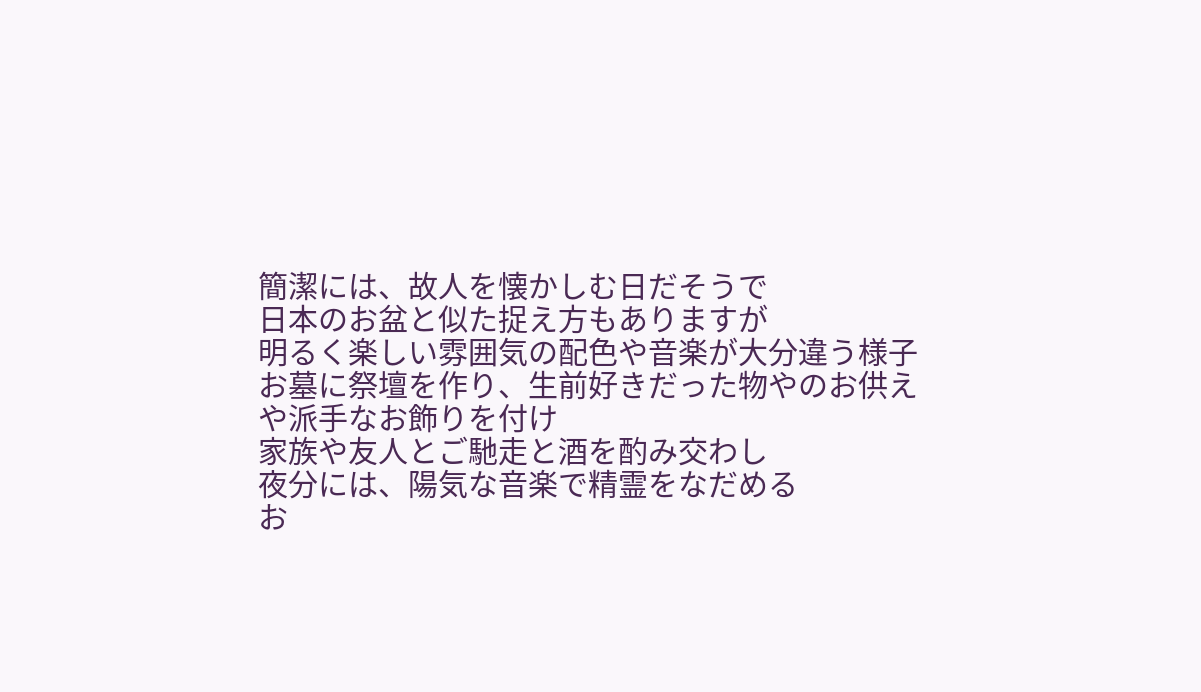簡潔には、故人を懐かしむ日だそうで
日本のお盆と似た捉え方もありますが
明るく楽しい雰囲気の配色や音楽が大分違う様子
お墓に祭壇を作り、生前好きだった物やのお供えや派手なお飾りを付け
家族や友人とご馳走と酒を酌み交わし
夜分には、陽気な音楽で精霊をなだめる
お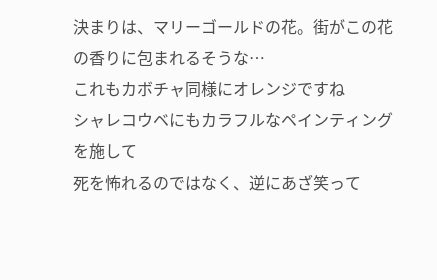決まりは、マリーゴールドの花。街がこの花の香りに包まれるそうな…
これもカボチャ同様にオレンジですね
シャレコウベにもカラフルなペインティングを施して
死を怖れるのではなく、逆にあざ笑って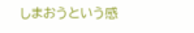しまおうという感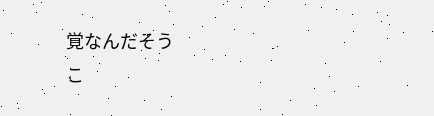覚なんだそう
こ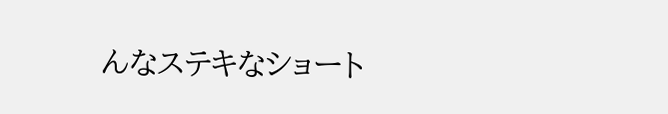んなステキなショート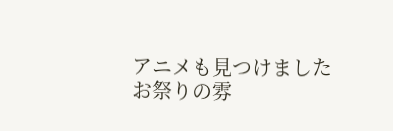アニメも見つけました
お祭りの雰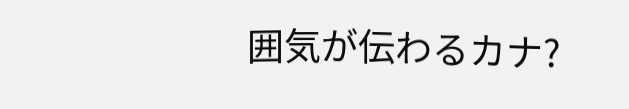囲気が伝わるカナ?